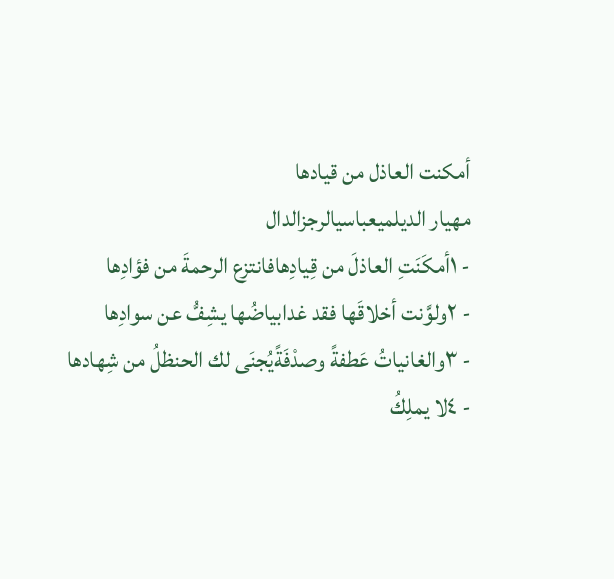أمكنت العاذل من قيادها
مهيار الديلميعباسيالرجزالدال
- ١أمكَنَتِ العاذلَ من قِيادِهافانتزع الرحمةَ من فؤادِها
- ٢ولوَّنت أخلاقَها فقد غدابياضُها يشِفُّ عن سوادِها
- ٣والغانياتُ عَطفةً وصدْفَةًيُجنَى لك الحنظلُ من شِهادها
- ٤لا يملِكُ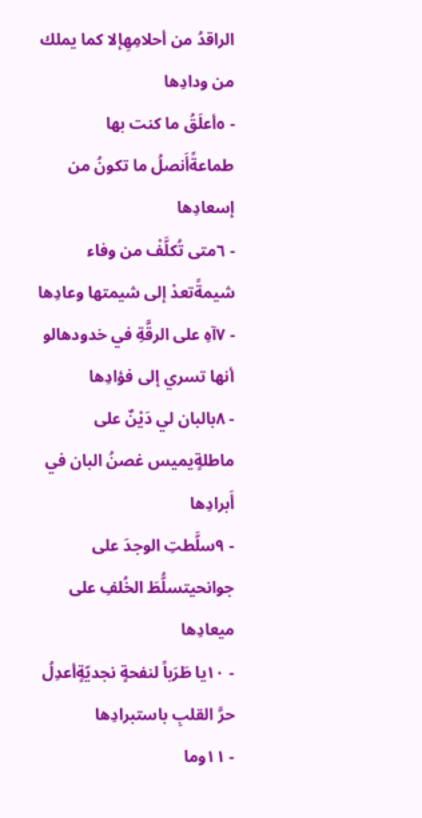الراقدُ من أحلامِهِإلا كما يملك من ودادِها
- ٥أعلَقُ ما كنت بها طماعةًأَنصلُ ما تكونُ من إسعادِها
- ٦متى تُكلَّفْ من وفاء شيمةًتعدْ إلى شيمتها وعادِها
- ٧آهِ على الرقَّةِ في خدودهالو أنها تسري إلى فؤادِها
- ٨بالبان لي دَيْنٌ على ماطلةٍيميس غصنُ البان في أَبرادِها
- ٩سلَّطتِ الوجدَ على جوانحيتسلُّطَ الخُلفِ على ميعادِها
- ١٠يا طَرَباً لنفحةٍ نجديّةٍأعدِلُ حرَّ القلبِ باستبرادِها
- ١١وما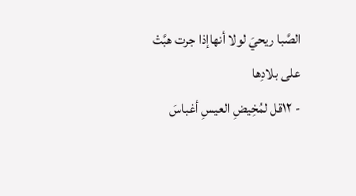الصَّبا ريحيَ لولا أنهاإذا جرت هبَّتْ على بلادِها
- ١٢قل لمُخِيضِ العيسِ أغباسَ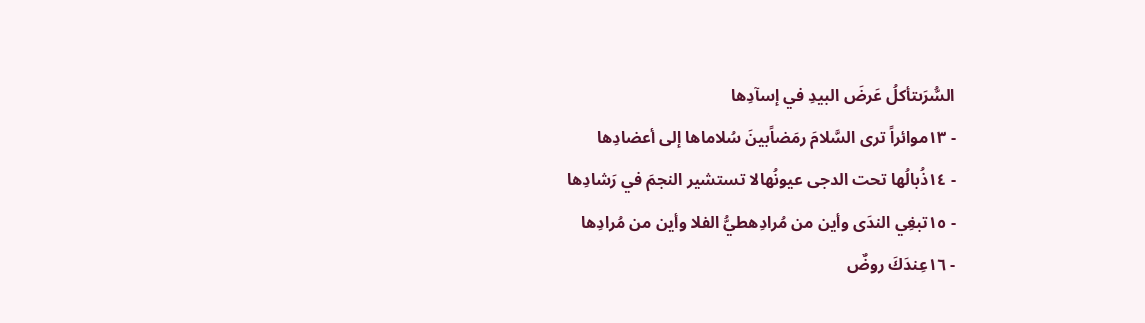السُّرَىتأكلُ عَرضَ البيدِ في إسآدِها
- ١٣موائراً ترى السَّلامَ رمَضاًبينَ سُلاماها إلى أعضادِها
- ١٤ذُبالُها تحت الدجى عيونُهالا تستشير النجمَ في رَشادِها
- ١٥تبغِي الندَى وأين من مُرادِهطيُّ الفلا وأين من مُرادِها
- ١٦عِندَكَ روضٌ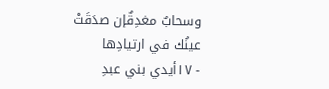وسحابٌ مغدِقٌإن صدَقَتْ عينُك في ارتيادِها
- ١٧أيدي بني عبدِ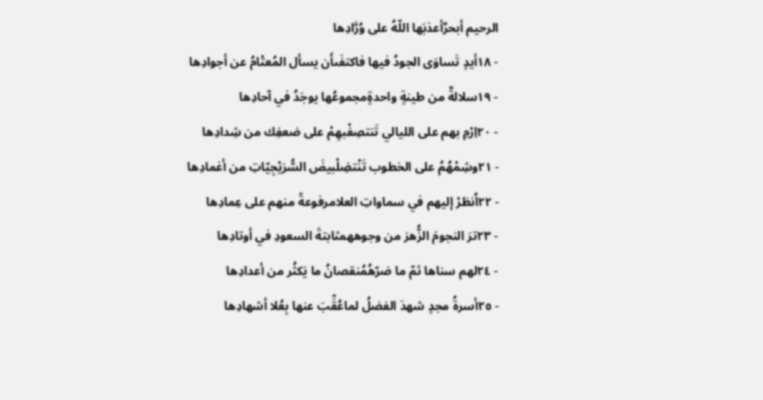الرحيم أبحرٌأعذبَها اللّهُ على وُرَّادِها
- ١٨أيدٍ تَساوَى الجودُ فيها فاكتفَىأَن يسأل المُعتْامُ عن أجوادِها
- ١٩سلالةٌ من طينةٍ واحدةٍمجموعُها يوجَدُ في آحادِها
- ٢٠اِرْمِ بهم على الليالي تَنتصِفْبهِمْ على ضعفِك من شِدادِها
- ٢١وشِمْهُمُ على الخطوب تَنْتضِلْبيضَ السُّرَيْجِيّاتِ من أغمادِها
- ٢٢اُنظرْ إليهم في سماواتِ العلامرفوعةً منهم على عِمادِها
- ٢٣ترَ النجومَ الزُّهرَ من وجوههمثابتةَ السعودِ في أوتادِها
- ٢٤لهم سناها ثمّ ما ضرّهُمُنقصانُ ما يَكثُر من أعدادِها
- ٢٥أسرةُ مجدٍ شهدَ الفضلُ لماعُقِّبَ عنها بِعُلا أشهادِها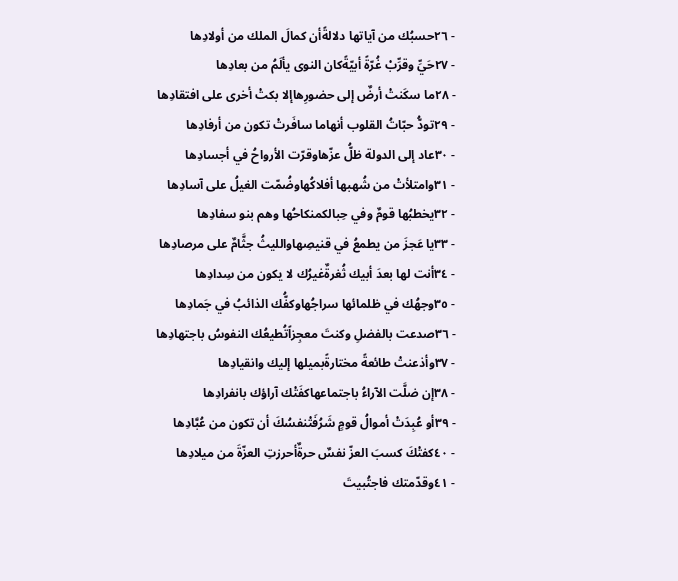- ٢٦حسبُك من آياتها دلالةًأن كمالَ الملك من أولادِها
- ٢٧حَيِّ وقرِّبْ غُرّةً أبيّةًكان النوى يألَمُ من بعادِها
- ٢٨ما سكَنتْ أرضٌ إلى حضورِهاإلا بكتْ أخرى على افتقادِها
- ٢٩تودُّ حبّاتُ القلوب أنهاما سافَرتْ تكون من أرفادِها
- ٣٠عاد إلى الدولة ظلُّ عزّهاوقرّت الأرواحُ في أجسادِها
- ٣١وامتلأتْ من شُهبها أفلاكُهاوضُمّت الغيلُ على آسادِها
- ٣٢يخطبُها قومٌ وفي حِبالكمنكاحُها وهم بنو سفادِها
- ٣٣يا عَجزَ من يطمعُ في قنيصِهاوالليثُ جثَّامٌ على مرصادِها
- ٣٤أنت لها بعدَ أبيك ثُغرةٌغيرُك لا يكون من سِدادِها
- ٣٥وجهُك في ظلمائها سراجُهاوكفُّك الذائبُ في جَمادِها
- ٣٦صدعت بالفضلِ وكنتَ معجِزاًتُطيعُك النفوسُ باجتهادِها
- ٣٧وأذعنتْ طائعةً مختارةًبميلها إليك وانقيادِها
- ٣٨إن ضلَّت الآراءُ باجتماعهاكفَتْك آراؤك بانفرادِها
- ٣٩أو عُبِدَتْ أموالُ قومٍ شَرُفَتْنفسُكَ أن تكون من عُبَّادِها
- ٤٠كفتْكَ كسبَ العزّ نفسٌ حرةٌأحرزتِ العزّةَ من ميلادِها
- ٤١وقدّمتك فاجتُبيتَ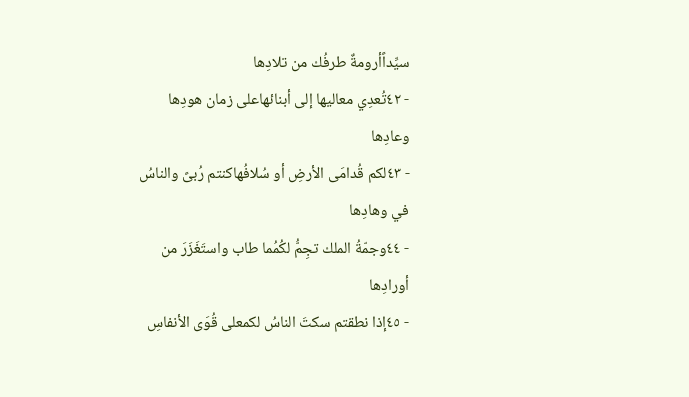سيِّداًأرومةٌ طرفُك من تلادِها
- ٤٢تُعدِي معاليها إلى أبنائهاعلى زمان هودِها وعادِها
- ٤٣لكم قُدامَى الأرضِ أو سُلافُهاكنتم رُبىً والناسُ في وهادِها
- ٤٤وجمّةُ الملك تجِمُّ لكُمُما طاب واستَغَزَرَ من أورادِها
- ٤٥إذا نطقتم سكتَ الناسُ لكمعلى قُوَى الأنفاسِ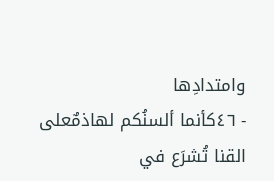وامتدادِها
- ٤٦كأنما ألسنُكم لهاذمٌعلى القنا تُشرَع في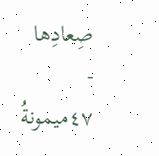صِعادِها
- ٤٧ميمونةُ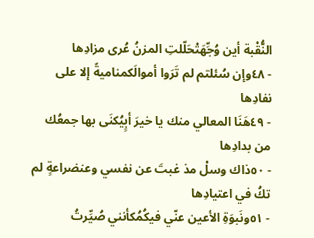النُّقْبة أين وُجِّهَتْحَلّلتِ المزنُ عُرى مزادِها
- ٤٨وإن سُئلتم لم تَرَوا أموالَكمناميةً إلا على نفادِها
- ٤٩هَنَا المعالي منك يا خيرَ أبٍيُكنَى بها جمعُك من بدادِها
- ٥٠ذاك وسلْ مذ غبتَ عن نفسي وعنضراعةٍ لم تكُ في اعتيادِها
- ٥١ونَبوَةِ الأعين عنّي فيكُمُكأنني صُيِّرتُ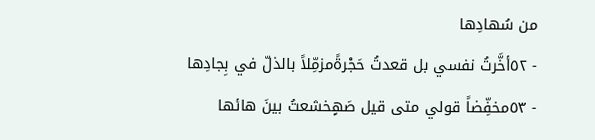من سُهادِها
- ٥٢أخَّرتُ نفسي بل قعدتُ حَجْرةًمزمِّلاً بالذلّ في بِجادِها
- ٥٣مخفِّضاً قولي متى قيل صَهٍخشعتُ بينَ هائها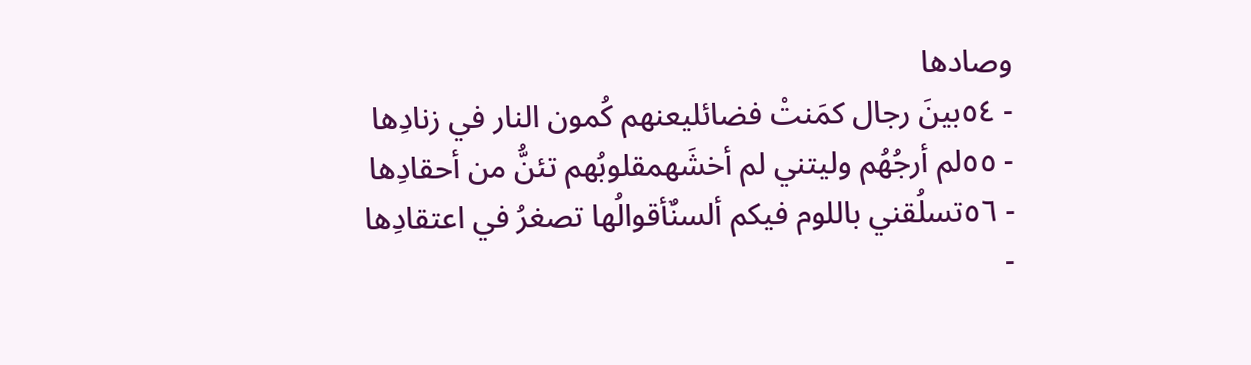وصادها
- ٥٤بينَ رجال كمَنتْ فضائليعنهم كُمون النار في زنادِها
- ٥٥لم أرجُهُم وليتني لم أخشَهمقلوبُهم تئنُّ من أحقادِها
- ٥٦تسلُقني باللوم فيكم ألسنٌأقوالُها تصغرُ في اعتقادِها
-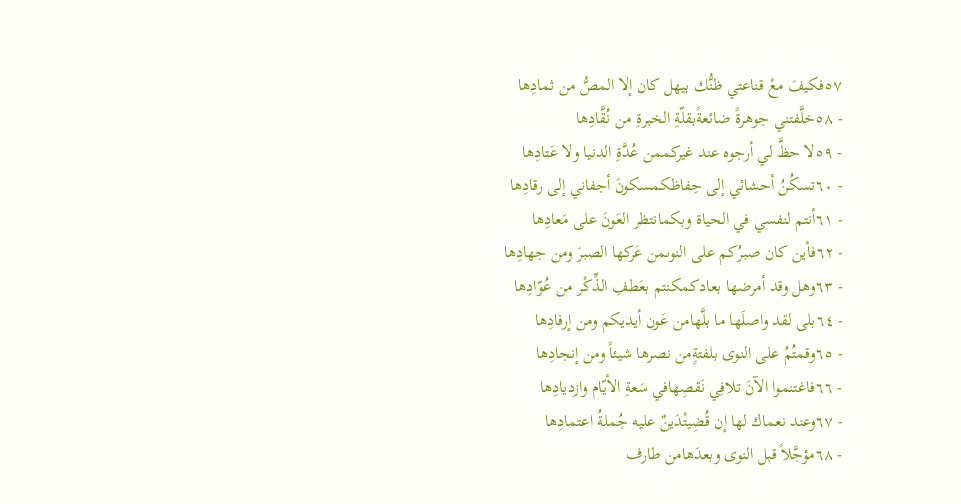٥٧فكيفَ معْ قناعتي ظنُّك بيهل كان إلا المصُّ من ثمادِها
- ٥٨خلَّفتني جوهرةً ضائعةًبقلّةِ الخبرةِ من نُقَّادِها
- ٥٩لا حظَّ لي أرجوه عند غيركممن عُدَّةِ الدنيا ولا عَتادِها
- ٦٠تسكُنُ أحشائي إلى حِفاظكمسكونَ أجفاني إلى رقادِها
- ٦١أنتم لنفسي في الحياة وبكمانتظر العَونَ على مَعادِها
- ٦٢فأين كان صبرُكم على النوىمن عَركها الصبرَ ومن جهادِها
- ٦٣وهل وقد أمرضها بعادكمكنتم بعَطفِ الذِّكْر من عُوّادِها
- ٦٤بلى لقد واصلَها ما بلَّهامن عَون أيديكم ومن إرفادِها
- ٦٥وقمتُمُ على النوى بلفتةٍمن نصرها شيئاً ومن إنجادِها
- ٦٦فاغتنموا الآنَ تلافِي نَقصِهافي سَعةِ الأيّام وازديادِها
- ٦٧وعند نعماك لها إن قُضِيتْدَينٌ عليه جُملةُ اعتمادِها
- ٦٨مؤجَّلاً قبل النوى وبعدَهامن طارف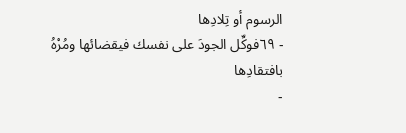الرسوم أو تِلادِها
- ٦٩فوكِّل الجودَ على نفسك فيقضائها ومُرْهُ بافتقادِها
-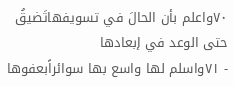٧٠واعلم بأن الحالَ في تسويفهاتَضيقُ حتى الوعد في إبعادها
- ٧١واسلم لها واسع بها سوائراًبعفوها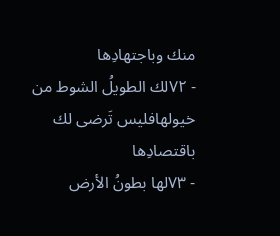منك وباجتهادِها
- ٧٢لك الطويلُ الشوط من خيولهافليس تَرضى لك باقتصادِها
- ٧٣لها بطونُ الأرض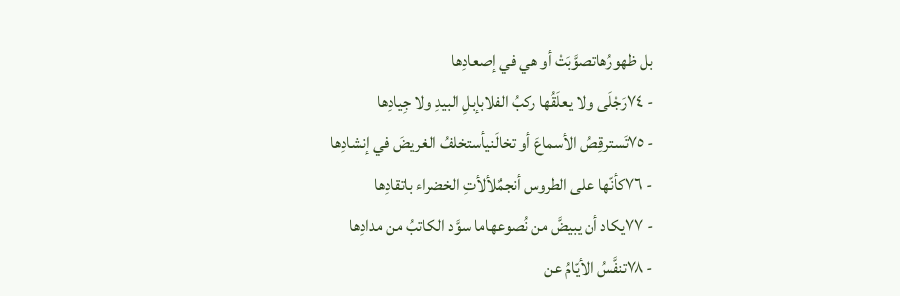بل ظهورُهاتصوَّبَتْ أو هي في إصعادِها
- ٧٤رَجْلَى ولا يعلَقُها ركبُ الفلابإبلِ البيدِ ولا جِيادِها
- ٧٥تَسترقِصُ الأسماعَ أو تخالَنيأستخلفُ الغريضَ في إنشادِها
- ٧٦كأنّها على الطروس أنجمٌلألأتِ الخضراء باتقادِها
- ٧٧يكاد أن يبيضَّ من نُصوعهاما سوَّد الكاتبُ من مدادِها
- ٧٨تنفَّسُ الأيّامُ عن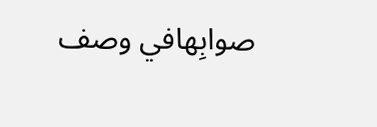صوابِهافي وصف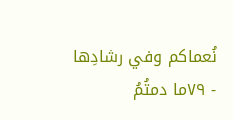نُعماكم وفي رشادِها
- ٧٩ما دمتُمُ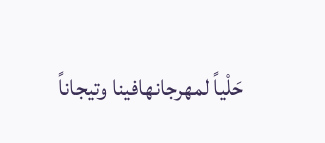حَلْياً لمهرجانهافينا وتيجاناً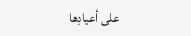على أعيادِها